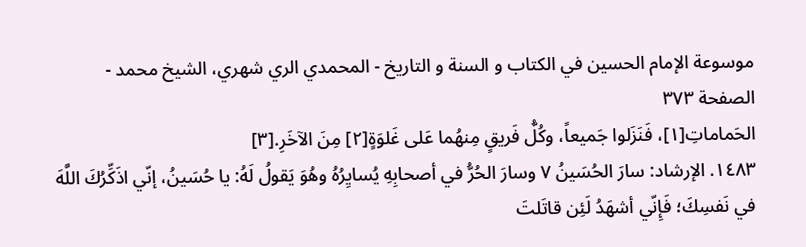موسوعة الإمام الحسين في الكتاب و السنة و التاريخ - المحمدي الري شهري، الشيخ محمد - الصفحة ٣٧٣
الحَماماتِ[١]، فَنَزَلوا جَميعاً، وكُلُّ فَريقٍ مِنهُما عَلى غَلوَةٍ[٢] مِنَ الآخَرِ.[٣]
١٤٨٣. الإرشاد: سارَ الحُسَينُ ٧ وسارَ الحُرُّ في أصحابِهِ يُسايِرُهُ وهُوَ يَقولُ لَهُ: يا حُسَينُ، إنّي اذَكِّرُكَ اللَّهَ في نَفسِكَ؛ فَإِنّي أشهَدُ لَئِن قاتَلتَ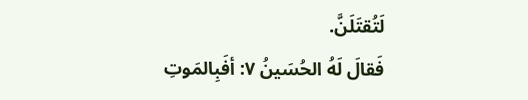لَتُقتَلَنَّ.
فَقالَ لَهُ الحُسَينُ ٧: أفَبِالمَوتِ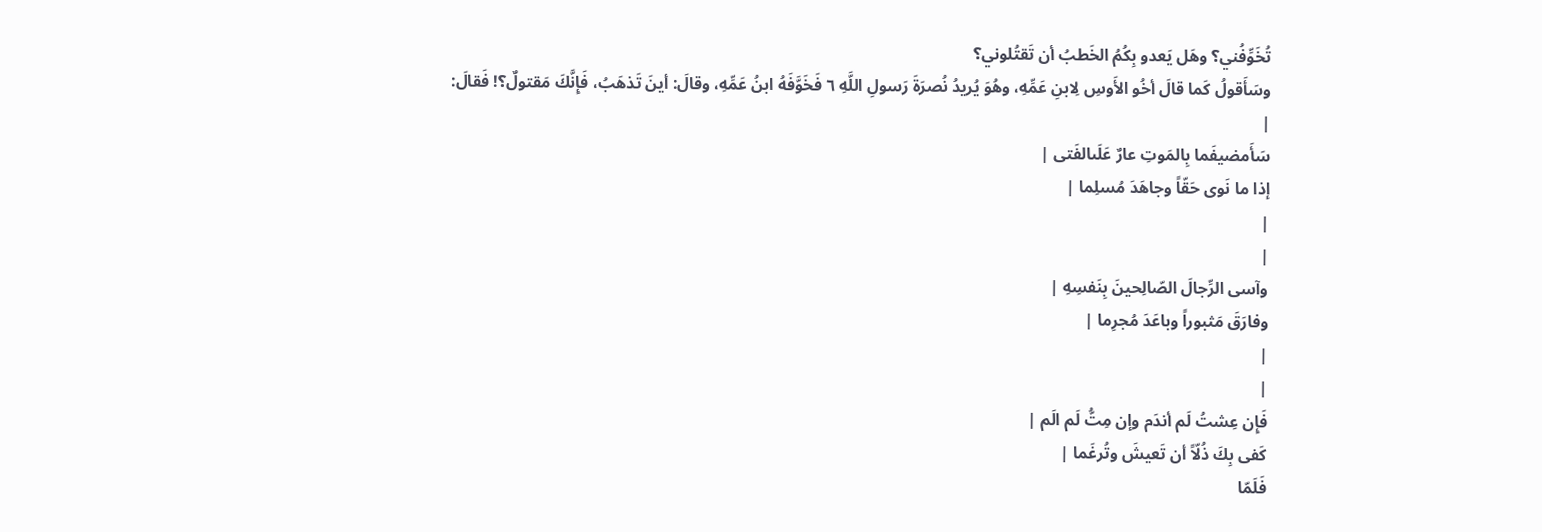تُخَوِّفُني؟ وهَل يَعدو بِكُمُ الخَطبُ أن تَقتُلوني؟
وسَأَقولُ كَما قالَ أخُو الأَوسِ لِابنِ عَمِّهِ، وهُوَ يُريدُ نُصرَةَ رَسولِ اللَّهِ ٦ فَخَوَّفَهُ ابنُ عَمِّهِ، وقالَ: أينَ تَذهَبُ، فَإِنَّكَ مَقتولٌ؟! فَقالَ:
|
سَأَمضيفَما بِالمَوتِ عارٌ عَلَىالفَتى |
إذا ما نَوى حَقّاً وجاهَدَ مُسلِما |
|
|
وآسى الرِّجالَ الصّالِحينَ بِنَفسِهِ |
وفارَقَ مَثبوراً وباعَدَ مُجرِما |
|
|
فَإِن عِشتُ لَم أندَم وإن مِتُّ لَم الَم |
كَفى بِكَ ذُلّاً أن تَعيشَ وتُرغَما |
فَلَمّا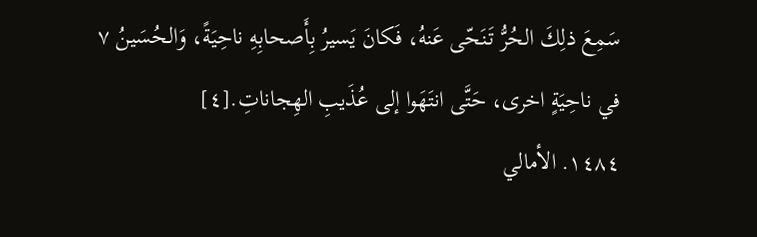سَمِعَ ذلِكَ الحُرُّ تَنَحّى عَنهُ، فَكانَ يَسيرُ بِأَصحابِهِ ناحِيَةً، وَالحُسَينُ ٧ في ناحِيَةٍ اخرى، حَتَّى انتَهَوا إلى عُذَيبِ الهِجاناتِ.[٤]
١٤٨٤. الأمالي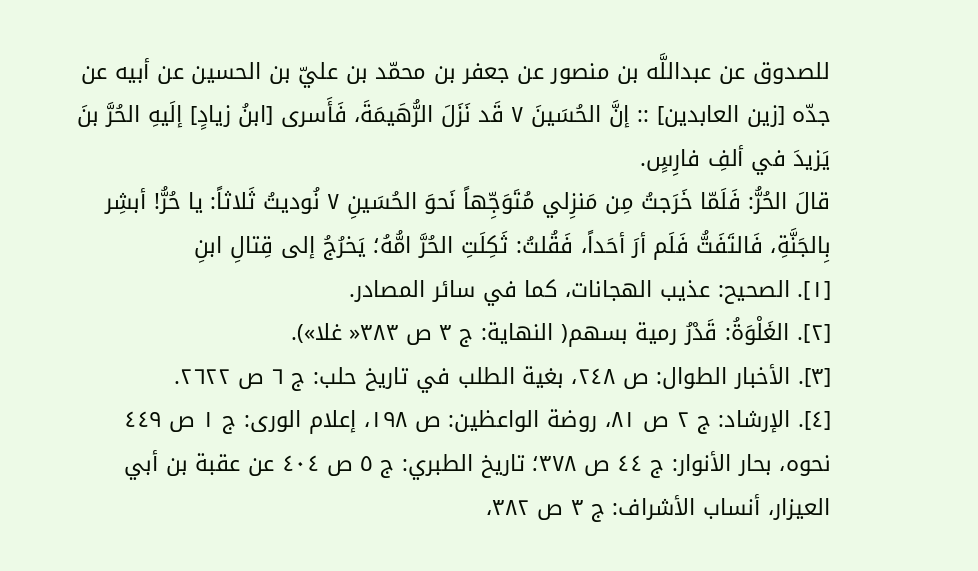للصدوق عن عبداللَّه بن منصور عن جعفر بن محمّد بن عليّ بن الحسين عن أبيه عن جدّه [زين العابدين] :: إنَّ الحُسَينَ ٧ قَد نَزَلَ الرُّهَيمَةَ، فَأَسرى [ابنُ زيادٍ] إلَيهِ الحُرَّ بنَ يَزيدَ في ألفِ فارِسٍ.
قالَ الحُرُّ: فَلَمّا خَرَجتُ مِن مَنزِلي مُتَوَجِّهاً نَحوَ الحُسَينِ ٧ نُوديتُ ثَلاثاً: يا حُرُّ! أبشِر بِالجَنَّةِ، فَالتَفَتُّ فَلَم أرَ أحَداً، فَقُلتُ: ثَكِلَتِ الحُرَّ امُّهُ؛ يَخرُجُ إلى قِتالِ ابنِ
[١]. الصحيح: عذيب الهجانات، كما في سائر المصادر.
[٢]. الغَلْوَةُ: قَدْرُ رمية بسهم( النهاية: ج ٣ ص ٣٨٣« غلا»).
[٣]. الأخبار الطوال: ص ٢٤٨، بغية الطلب في تاريخ حلب: ج ٦ ص ٢٦٢٢.
[٤]. الإرشاد: ج ٢ ص ٨١، روضة الواعظين: ص ١٩٨، إعلام الورى: ج ١ ص ٤٤٩ نحوه، بحار الأنوار: ج ٤٤ ص ٣٧٨؛ تاريخ الطبري: ج ٥ ص ٤٠٤ عن عقبة بن أبي العيزار، أنساب الأشراف: ج ٣ ص ٣٨٢،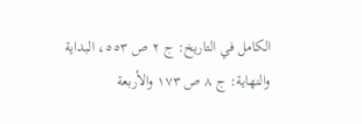الكامل في التاريخ: ج ٢ ص ٥٥٣، البداية والنهاية: ج ٨ ص ١٧٣ والأربعة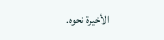الأخيرة نحوه.